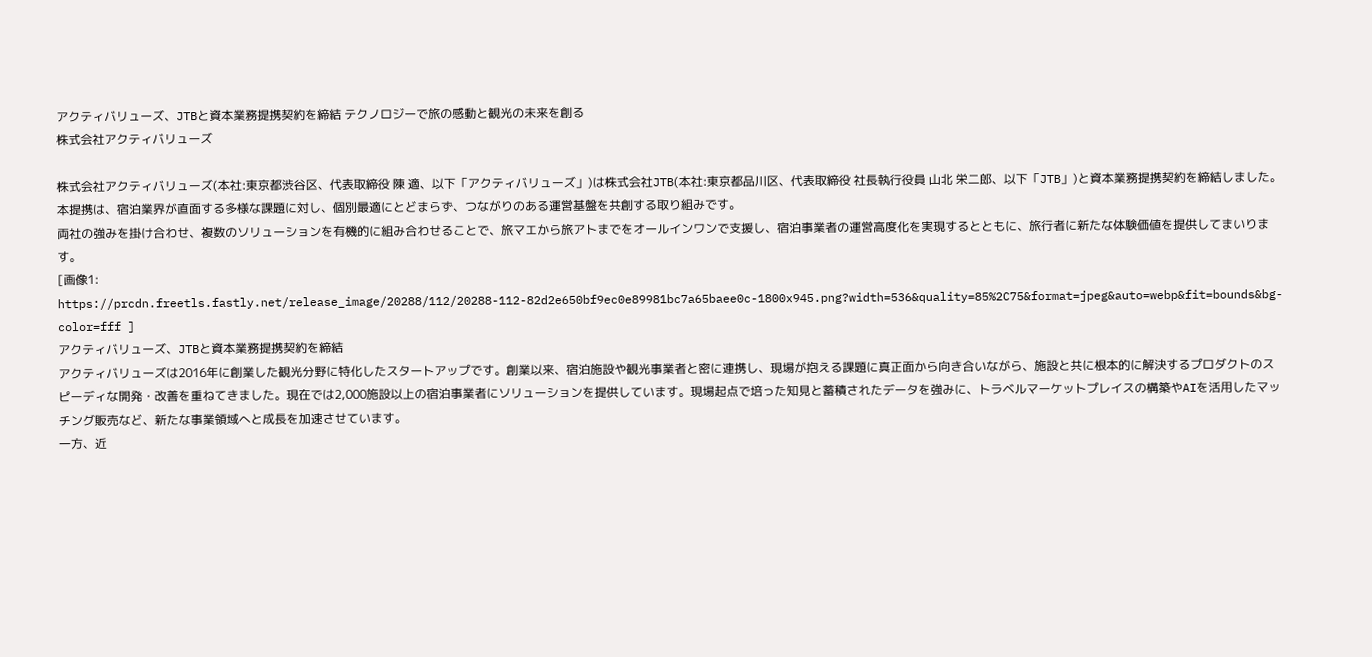アクティバリューズ、JTBと資本業務提携契約を締結 テクノロジーで旅の感動と観光の未来を創る
株式会社アクティバリューズ

株式会社アクティバリューズ(本社:東京都渋谷区、代表取締役 陳 適、以下「アクティバリューズ」)は株式会社JTB(本社:東京都品川区、代表取締役 社長執行役員 山北 栄二郎、以下「JTB」)と資本業務提携契約を締結しました。本提携は、宿泊業界が直面する多様な課題に対し、個別最適にとどまらず、つながりのある運営基盤を共創する取り組みです。
両社の強みを掛け合わせ、複数のソリューションを有機的に組み合わせることで、旅マエから旅アトまでをオールインワンで支援し、宿泊事業者の運営高度化を実現するとともに、旅行者に新たな体験価値を提供してまいります。
[画像1:
https://prcdn.freetls.fastly.net/release_image/20288/112/20288-112-82d2e650bf9ec0e89981bc7a65baee0c-1800x945.png?width=536&quality=85%2C75&format=jpeg&auto=webp&fit=bounds&bg-color=fff ]
アクティバリューズ、JTBと資本業務提携契約を締結
アクティバリューズは2016年に創業した観光分野に特化したスタートアップです。創業以来、宿泊施設や観光事業者と密に連携し、現場が抱える課題に真正面から向き合いながら、施設と共に根本的に解決するプロダクトのスピーディな開発・改善を重ねてきました。現在では2,000施設以上の宿泊事業者にソリューションを提供しています。現場起点で培った知見と蓄積されたデータを強みに、トラベルマーケットプレイスの構築やAIを活用したマッチング販売など、新たな事業領域へと成長を加速させています。
一方、近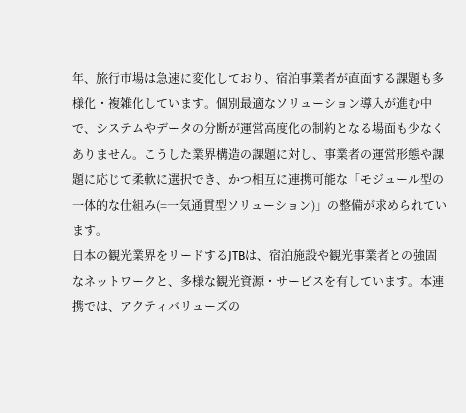年、旅行市場は急速に変化しており、宿泊事業者が直面する課題も多様化・複雑化しています。個別最適なソリューション導入が進む中で、システムやデータの分断が運営高度化の制約となる場面も少なくありません。こうした業界構造の課題に対し、事業者の運営形態や課題に応じて柔軟に選択でき、かつ相互に連携可能な「モジュール型の一体的な仕組み(=一気通貫型ソリューション)」の整備が求められています。
日本の観光業界をリードするJTBは、宿泊施設や観光事業者との強固なネットワークと、多様な観光資源・サービスを有しています。本連携では、アクティバリューズの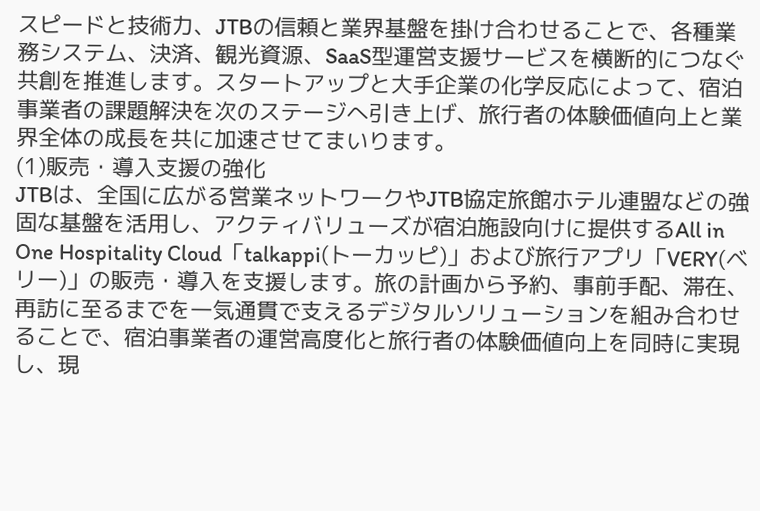スピードと技術力、JTBの信頼と業界基盤を掛け合わせることで、各種業務システム、決済、観光資源、SaaS型運営支援サービスを横断的につなぐ共創を推進します。スタートアップと大手企業の化学反応によって、宿泊事業者の課題解決を次のステージへ引き上げ、旅行者の体験価値向上と業界全体の成長を共に加速させてまいります。
(1)販売・導入支援の強化
JTBは、全国に広がる営業ネットワークやJTB協定旅館ホテル連盟などの強固な基盤を活用し、アクティバリューズが宿泊施設向けに提供するAll in One Hospitality Cloud「talkappi(トーカッピ)」および旅行アプリ「VERY(ベリー)」の販売・導入を支援します。旅の計画から予約、事前手配、滞在、再訪に至るまでを一気通貫で支えるデジタルソリューションを組み合わせることで、宿泊事業者の運営高度化と旅行者の体験価値向上を同時に実現し、現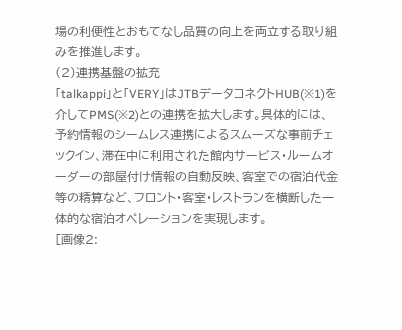場の利便性とおもてなし品質の向上を両立する取り組みを推進します。
(2)連携基盤の拡充
「talkappi」と「VERY」はJTBデータコネクトHUB(※1)を介してPMS(※2)との連携を拡大します。具体的には、予約情報のシームレス連携によるスムーズな事前チェックイン、滞在中に利用された館内サービス・ルームオーダーの部屋付け情報の自動反映、客室での宿泊代金等の精算など、フロント・客室・レストランを横断した一体的な宿泊オペレーションを実現します。
[画像2: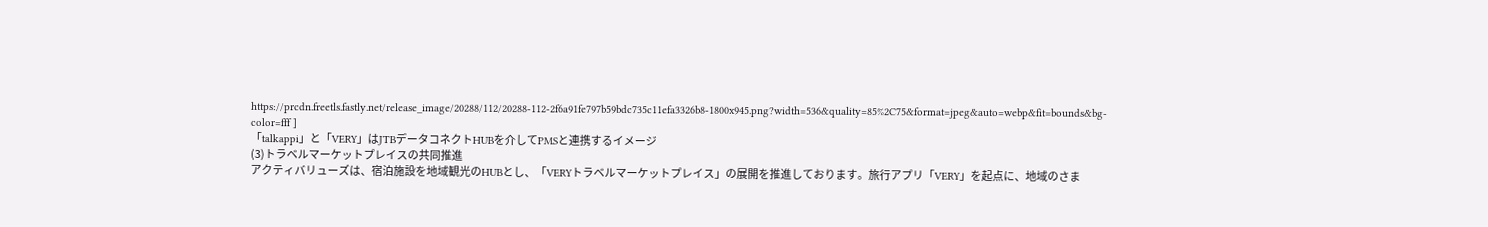https://prcdn.freetls.fastly.net/release_image/20288/112/20288-112-2f6a91fe797b59bdc735c11efa3326b8-1800x945.png?width=536&quality=85%2C75&format=jpeg&auto=webp&fit=bounds&bg-color=fff ]
「talkappi」と「VERY」はJTBデータコネクトHUBを介してPMSと連携するイメージ
(3)トラベルマーケットプレイスの共同推進
アクティバリューズは、宿泊施設を地域観光のHUBとし、「VERYトラベルマーケットプレイス」の展開を推進しております。旅行アプリ「VERY」を起点に、地域のさま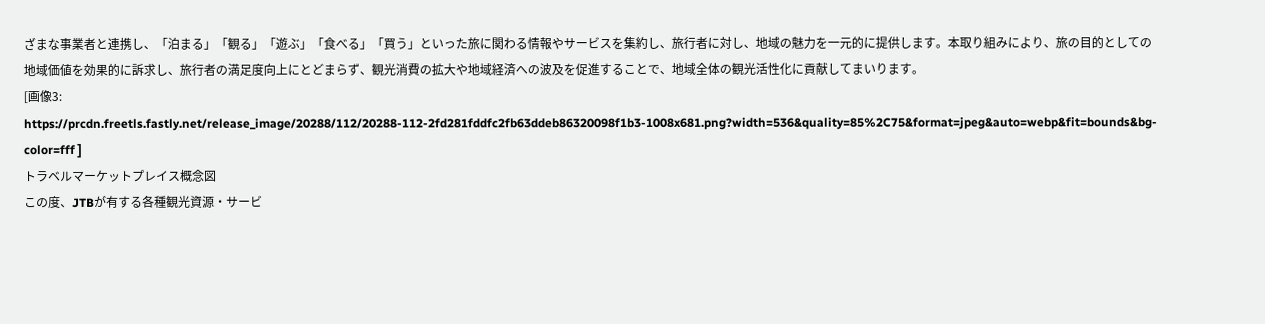ざまな事業者と連携し、「泊まる」「観る」「遊ぶ」「食べる」「買う」といった旅に関わる情報やサービスを集約し、旅行者に対し、地域の魅力を一元的に提供します。本取り組みにより、旅の目的としての地域価値を効果的に訴求し、旅行者の満足度向上にとどまらず、観光消費の拡大や地域経済への波及を促進することで、地域全体の観光活性化に貢献してまいります。
[画像3:
https://prcdn.freetls.fastly.net/release_image/20288/112/20288-112-2fd281fddfc2fb63ddeb86320098f1b3-1008x681.png?width=536&quality=85%2C75&format=jpeg&auto=webp&fit=bounds&bg-color=fff ]
トラベルマーケットプレイス概念図
この度、JTBが有する各種観光資源・サービ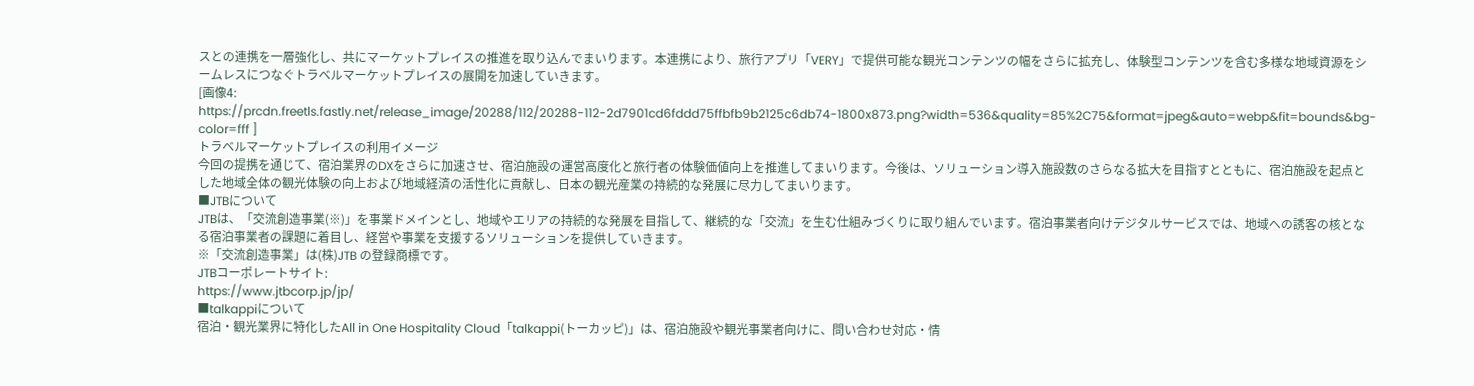スとの連携を一層強化し、共にマーケットプレイスの推進を取り込んでまいります。本連携により、旅行アプリ「VERY」で提供可能な観光コンテンツの幅をさらに拡充し、体験型コンテンツを含む多様な地域資源をシームレスにつなぐトラベルマーケットプレイスの展開を加速していきます。
[画像4:
https://prcdn.freetls.fastly.net/release_image/20288/112/20288-112-2d7901cd6fddd75ffbfb9b2125c6db74-1800x873.png?width=536&quality=85%2C75&format=jpeg&auto=webp&fit=bounds&bg-color=fff ]
トラベルマーケットプレイスの利用イメージ
今回の提携を通じて、宿泊業界のDXをさらに加速させ、宿泊施設の運営高度化と旅行者の体験価値向上を推進してまいります。今後は、ソリューション導入施設数のさらなる拡大を目指すとともに、宿泊施設を起点とした地域全体の観光体験の向上および地域経済の活性化に貢献し、日本の観光産業の持続的な発展に尽力してまいります。
■JTBについて
JTBは、「交流創造事業(※)」を事業ドメインとし、地域やエリアの持続的な発展を目指して、継続的な「交流」を生む仕組みづくりに取り組んでいます。宿泊事業者向けデジタルサービスでは、地域への誘客の核となる宿泊事業者の課題に着目し、経営や事業を支援するソリューションを提供していきます。
※「交流創造事業」は(株)JTB の登録商標です。
JTBコーポレートサイト:
https://www.jtbcorp.jp/jp/
■talkappiについて
宿泊・観光業界に特化したAll in One Hospitality Cloud「talkappi(トーカッピ)」は、宿泊施設や観光事業者向けに、問い合わせ対応・情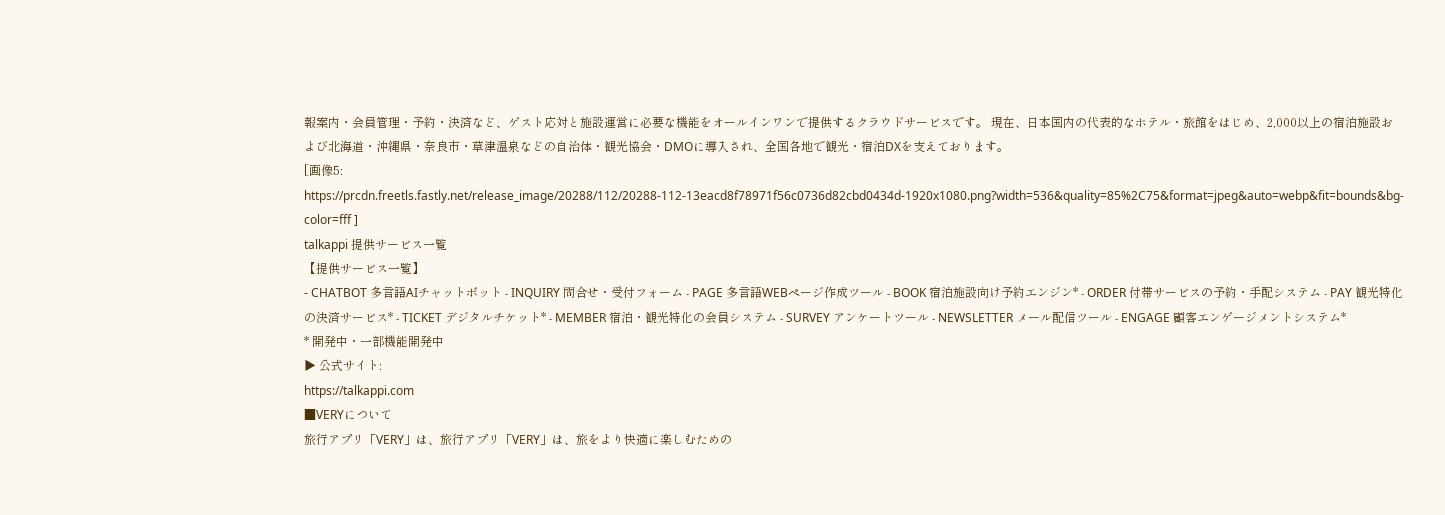報案内・会員管理・予約・決済など、ゲスト応対と施設運営に必要な機能をオールインワンで提供するクラウドサービスです。 現在、日本国内の代表的なホテル・旅館をはじめ、2,000以上の宿泊施設および北海道・沖縄県・奈良市・草津温泉などの自治体・観光協会・DMOに導入され、全国各地で観光・宿泊DXを支えております。
[画像5:
https://prcdn.freetls.fastly.net/release_image/20288/112/20288-112-13eacd8f78971f56c0736d82cbd0434d-1920x1080.png?width=536&quality=85%2C75&format=jpeg&auto=webp&fit=bounds&bg-color=fff ]
talkappi 提供サービス一覧
【提供サービス一覧】
- CHATBOT 多言語AIチャットボット - INQUIRY 問合せ・受付フォーム - PAGE 多言語WEBページ作成ツール - BOOK 宿泊施設向け予約エンジン* - ORDER 付帯サービスの予約・手配システム - PAY 観光特化の決済サービス* - TICKET デジタルチケット* - MEMBER 宿泊・観光特化の会員システム - SURVEY アンケートツール - NEWSLETTER メール配信ツール - ENGAGE 顧客エンゲージメントシステム*
* 開発中・一部機能開発中
▶ 公式サイト:
https://talkappi.com
■VERYについて
旅行アプリ「VERY」は、旅行アプリ「VERY」は、旅をより快適に楽しむための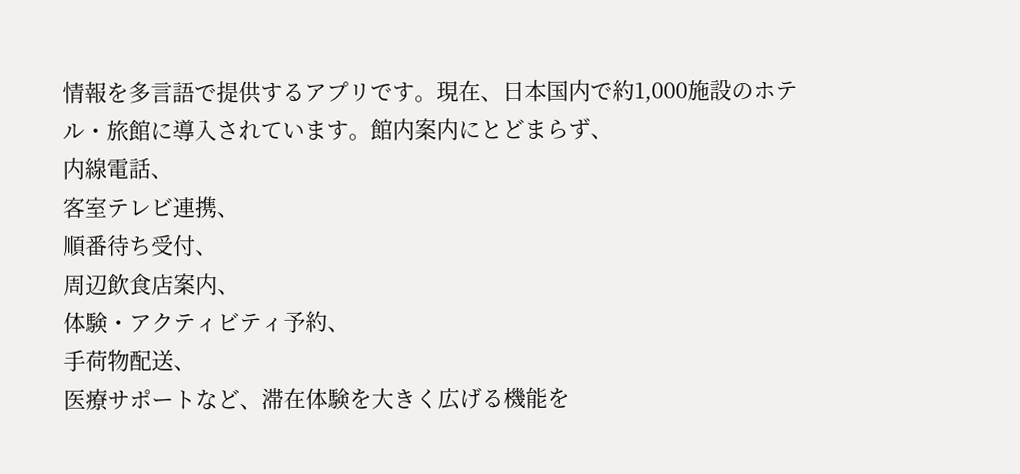情報を多言語で提供するアプリです。現在、日本国内で約1,000施設のホテル・旅館に導入されています。館内案内にとどまらず、
内線電話、
客室テレビ連携、
順番待ち受付、
周辺飲食店案内、
体験・アクティビティ予約、
手荷物配送、
医療サポートなど、滞在体験を大きく広げる機能を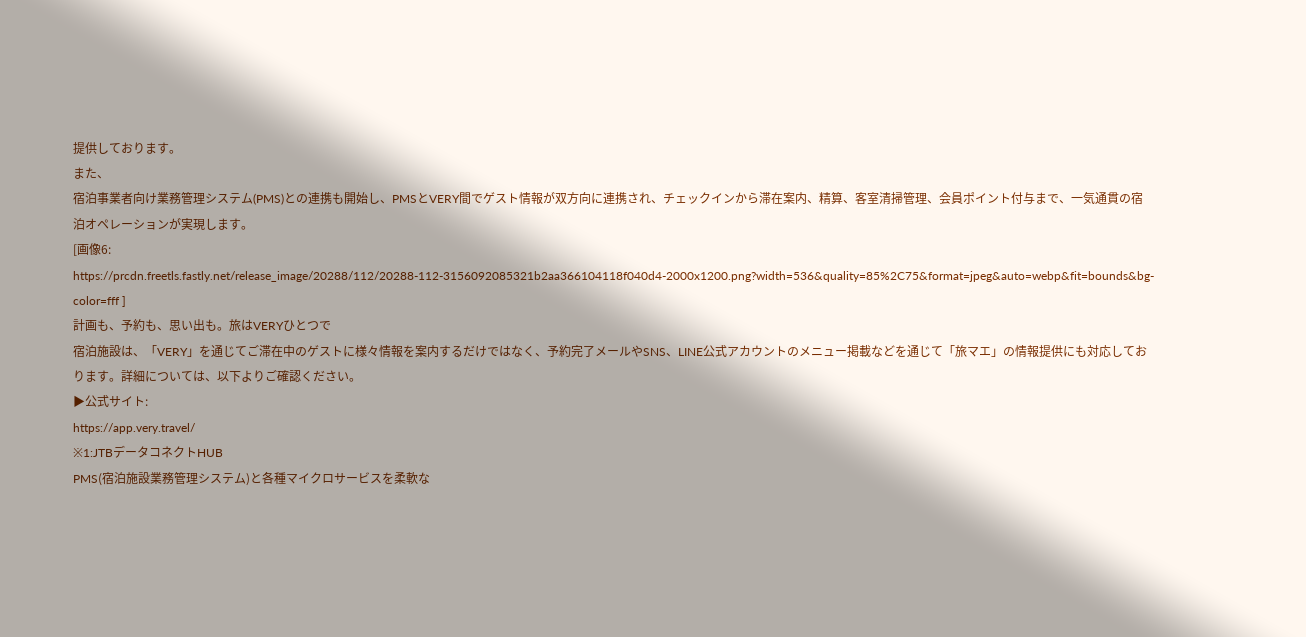提供しております。
また、
宿泊事業者向け業務管理システム(PMS)との連携も開始し、PMSとVERY間でゲスト情報が双方向に連携され、チェックインから滞在案内、精算、客室清掃管理、会員ポイント付与まで、一気通貫の宿泊オペレーションが実現します。
[画像6:
https://prcdn.freetls.fastly.net/release_image/20288/112/20288-112-3156092085321b2aa366104118f040d4-2000x1200.png?width=536&quality=85%2C75&format=jpeg&auto=webp&fit=bounds&bg-color=fff ]
計画も、予約も、思い出も。旅はVERYひとつで
宿泊施設は、「VERY」を通じてご滞在中のゲストに様々情報を案内するだけではなく、予約完了メールやSNS、LINE公式アカウントのメニュー掲載などを通じて「旅マエ」の情報提供にも対応しております。詳細については、以下よりご確認ください。
▶公式サイト:
https://app.very.travel/
※1:JTBデータコネクトHUB
PMS(宿泊施設業務管理システム)と各種マイクロサービスを柔軟な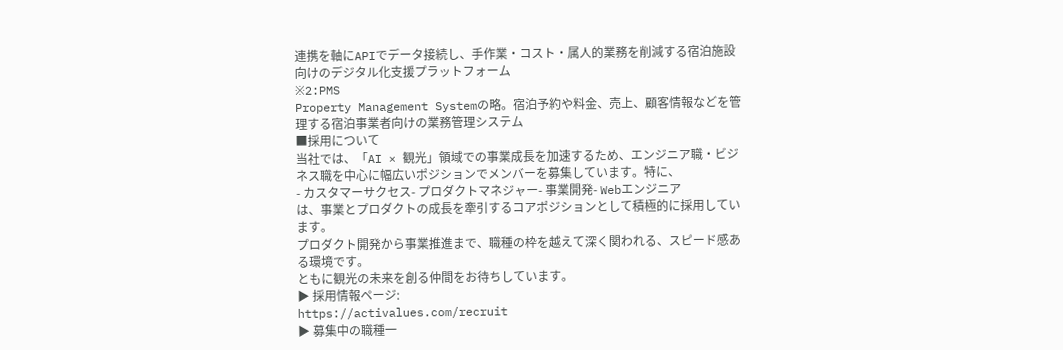連携を軸にAPIでデータ接続し、手作業・コスト・属人的業務を削減する宿泊施設向けのデジタル化支援プラットフォーム
※2:PMS
Property Management Systemの略。宿泊予約や料金、売上、顧客情報などを管理する宿泊事業者向けの業務管理システム
■採用について
当社では、「AI × 観光」領域での事業成長を加速するため、エンジニア職・ビジネス職を中心に幅広いポジションでメンバーを募集しています。特に、
- カスタマーサクセス- プロダクトマネジャー- 事業開発- Webエンジニア
は、事業とプロダクトの成長を牽引するコアポジションとして積極的に採用しています。
プロダクト開発から事業推進まで、職種の枠を越えて深く関われる、スピード感ある環境です。
ともに観光の未来を創る仲間をお待ちしています。
▶ 採用情報ページ:
https://activalues.com/recruit
▶ 募集中の職種一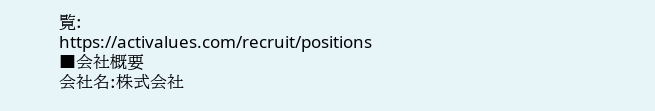覧:
https://activalues.com/recruit/positions
■会社概要
会社名:株式会社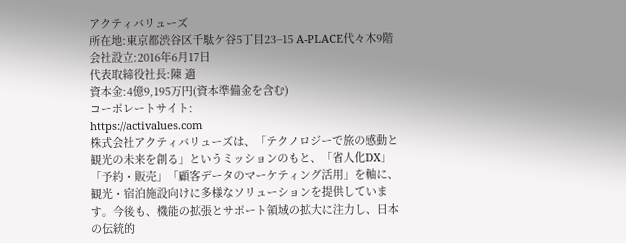アクティバリューズ
所在地:東京都渋谷区千駄ケ谷5丁目23−15 A-PLACE代々木9階
会社設立:2016年6月17日
代表取締役社長:陳 適
資本金:4億9,195万円(資本準備金を含む)
コーポレートサイト:
https://activalues.com
株式会社アクティバリューズは、「テクノロジーで旅の感動と観光の未来を創る」というミッションのもと、「省人化DX」「予約・販売」「顧客データのマーケティング活用」を軸に、観光・宿泊施設向けに多様なソリューションを提供しています。今後も、機能の拡張とサポート領域の拡大に注力し、日本の伝統的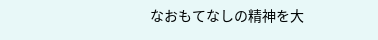なおもてなしの精神を大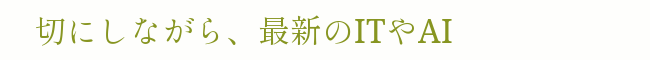切にしながら、最新のITやAI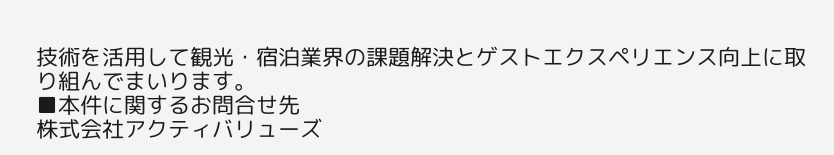技術を活用して観光・宿泊業界の課題解決とゲストエクスペリエンス向上に取り組んでまいります。
■本件に関するお問合せ先
株式会社アクティバリューズ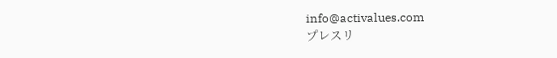info@activalues.com
プレスリ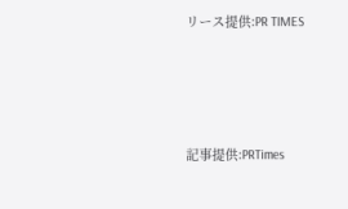リース提供:PR TIMES





記事提供:PRTimes